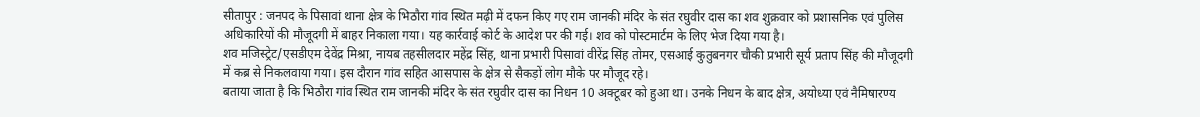सीतापुर : जनपद के पिसावां थाना क्षेत्र के भिठौरा गांव स्थित मढ़ी में दफन किए गए राम जानकी मंदिर के संत रघुवीर दास का शव शुक्रवार को प्रशासनिक एवं पुलिस अधिकारियों की मौजूदगी में बाहर निकाला गया। यह कार्रवाई कोर्ट के आदेश पर की गई। शव को पोस्टमार्टम के लिए भेज दिया गया है।
शव मजिस्ट्रेट/एसडीएम देवेंद्र मिश्रा, नायब तहसीलदार महेंद्र सिंह, थाना प्रभारी पिसावां वीरेंद्र सिंह तोमर, एसआई कुतुबनगर चौकी प्रभारी सूर्य प्रताप सिंह की मौजूदगी में कब्र से निकलवाया गया। इस दौरान गांव सहित आसपास के क्षेत्र से सैकड़ों लोग मौके पर मौजूद रहे।
बताया जाता है कि भिठौरा गांव स्थित राम जानकी मंदिर के संत रघुवीर दास का निधन 10 अक्टूबर को हुआ था। उनके निधन के बाद क्षेत्र, अयोध्या एवं नैमिषारण्य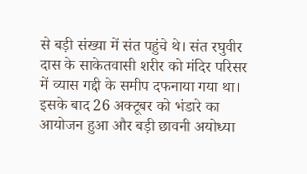से बड़ी संख्या में संत पहुंचे थे। संत रघुवीर दास के साकेतवासी शरीर को मंदिर परिसर में व्यास गद्दी के समीप दफनाया गया था। इसके बाद 26 अक्टूबर को भंडारे का आयोजन हुआ और बड़ी छावनी अयोध्या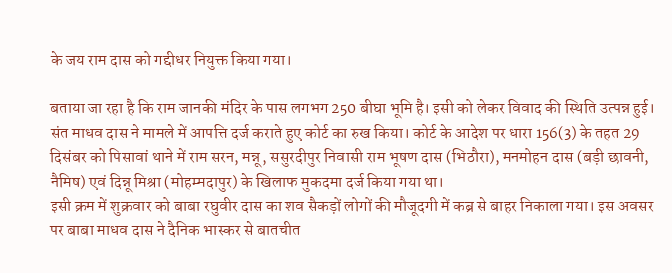के जय राम दास को गद्दीधर नियुक्त किया गया।

बताया जा रहा है कि राम जानकी मंदिर के पास लगभग 250 बीघा भूमि है। इसी को लेकर विवाद की स्थिति उत्पन्न हुई। संत माधव दास ने मामले में आपत्ति दर्ज कराते हुए कोर्ट का रुख किया। कोर्ट के आदेश पर धारा 156(3) के तहत 29 दिसंबर को पिसावां थाने में राम सरन, मन्नू, ससुरदीपुर निवासी राम भूषण दास (भिठौरा), मनमोहन दास (बड़ी छावनी, नैमिष) एवं दिन्नू मिश्रा (मोहम्मदापुर) के खिलाफ मुकदमा दर्ज किया गया था।
इसी क्रम में शुक्रवार को बाबा रघुवीर दास का शव सैकड़ों लोगों की मौजूदगी में कब्र से बाहर निकाला गया। इस अवसर पर बाबा माधव दास ने दैनिक भास्कर से बातचीत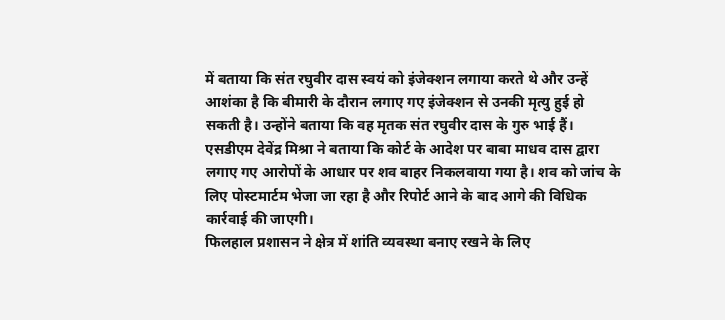में बताया कि संत रघुवीर दास स्वयं को इंजेक्शन लगाया करते थे और उन्हें आशंका है कि बीमारी के दौरान लगाए गए इंजेक्शन से उनकी मृत्यु हुई हो सकती है। उन्होंने बताया कि वह मृतक संत रघुवीर दास के गुरु भाई हैं।
एसडीएम देवेंद्र मिश्रा ने बताया कि कोर्ट के आदेश पर बाबा माधव दास द्वारा लगाए गए आरोपों के आधार पर शव बाहर निकलवाया गया है। शव को जांच के लिए पोस्टमार्टम भेजा जा रहा है और रिपोर्ट आने के बाद आगे की विधिक कार्रवाई की जाएगी।
फिलहाल प्रशासन ने क्षेत्र में शांति व्यवस्था बनाए रखने के लिए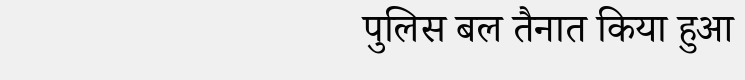पुलिस बल तैनात किया हुआ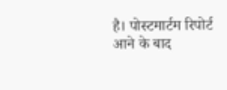है। पोस्टमार्टम रिपोर्ट आने के बाद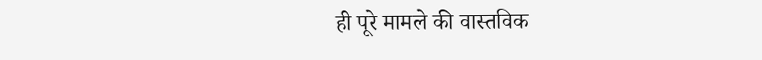ही पूरे मामले की वास्तविक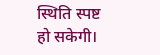स्थिति स्पष्ट हो सकेगी।